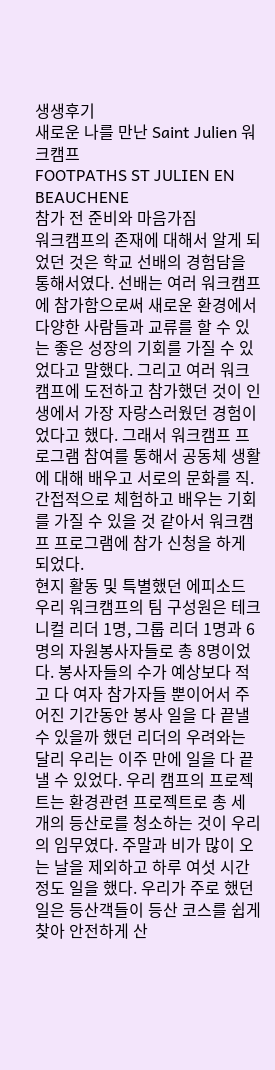생생후기
새로운 나를 만난 Saint Julien 워크캠프
FOOTPATHS ST JULIEN EN BEAUCHENE
참가 전 준비와 마음가짐
워크캠프의 존재에 대해서 알게 되었던 것은 학교 선배의 경험담을 통해서였다. 선배는 여러 워크캠프에 참가함으로써 새로운 환경에서 다양한 사람들과 교류를 할 수 있는 좋은 성장의 기회를 가질 수 있었다고 말했다. 그리고 여러 워크캠프에 도전하고 참가했던 것이 인생에서 가장 자랑스러웠던 경험이었다고 했다. 그래서 워크캠프 프로그램 참여를 통해서 공동체 생활에 대해 배우고 서로의 문화를 직.간접적으로 체험하고 배우는 기회를 가질 수 있을 것 같아서 워크캠프 프로그램에 참가 신청을 하게 되었다.
현지 활동 및 특별했던 에피소드
우리 워크캠프의 팀 구성원은 테크니컬 리더 1명, 그룹 리더 1명과 6명의 자원봉사자들로 총 8명이었다. 봉사자들의 수가 예상보다 적고 다 여자 참가자들 뿐이어서 주어진 기간동안 봉사 일을 다 끝낼 수 있을까 했던 리더의 우려와는 달리 우리는 이주 만에 일을 다 끝낼 수 있었다. 우리 캠프의 프로젝트는 환경관련 프로젝트로 총 세 개의 등산로를 청소하는 것이 우리의 임무였다. 주말과 비가 많이 오는 날을 제외하고 하루 여섯 시간 정도 일을 했다. 우리가 주로 했던 일은 등산객들이 등산 코스를 쉽게 찾아 안전하게 산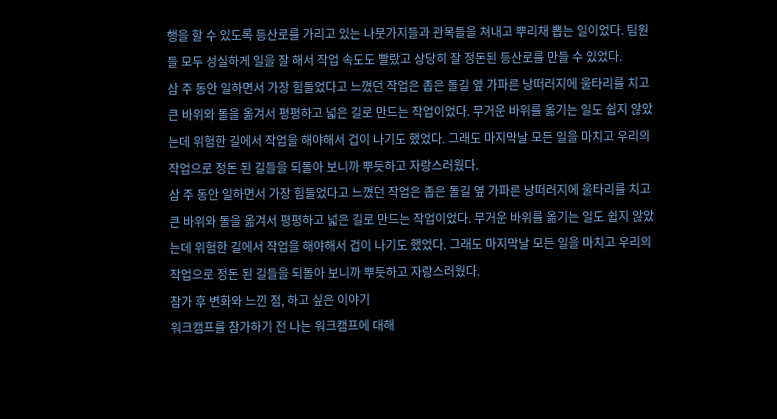행을 할 수 있도록 등산로를 가리고 있는 나뭇가지들과 관목들을 쳐내고 뿌리채 뽑는 일이었다. 팀원들 모두 성실하게 일을 잘 해서 작업 속도도 빨랐고 상당히 잘 정돈된 등산로를 만들 수 있었다.
삼 주 동안 일하면서 가장 힘들었다고 느꼈던 작업은 좁은 돌길 옆 가파른 낭떠러지에 울타리를 치고 큰 바위와 돌을 옮겨서 평평하고 넓은 길로 만드는 작업이었다. 무거운 바위를 옮기는 일도 쉽지 않았는데 위험한 길에서 작업을 해야해서 겁이 나기도 했었다. 그래도 마지막날 모든 일을 마치고 우리의 작업으로 정돈 된 길들을 되돌아 보니까 뿌듯하고 자랑스러웠다.
삼 주 동안 일하면서 가장 힘들었다고 느꼈던 작업은 좁은 돌길 옆 가파른 낭떠러지에 울타리를 치고 큰 바위와 돌을 옮겨서 평평하고 넓은 길로 만드는 작업이었다. 무거운 바위를 옮기는 일도 쉽지 않았는데 위험한 길에서 작업을 해야해서 겁이 나기도 했었다. 그래도 마지막날 모든 일을 마치고 우리의 작업으로 정돈 된 길들을 되돌아 보니까 뿌듯하고 자랑스러웠다.
참가 후 변화와 느낀 점, 하고 싶은 이야기
워크캠프를 참가하기 전 나는 워크캠프에 대해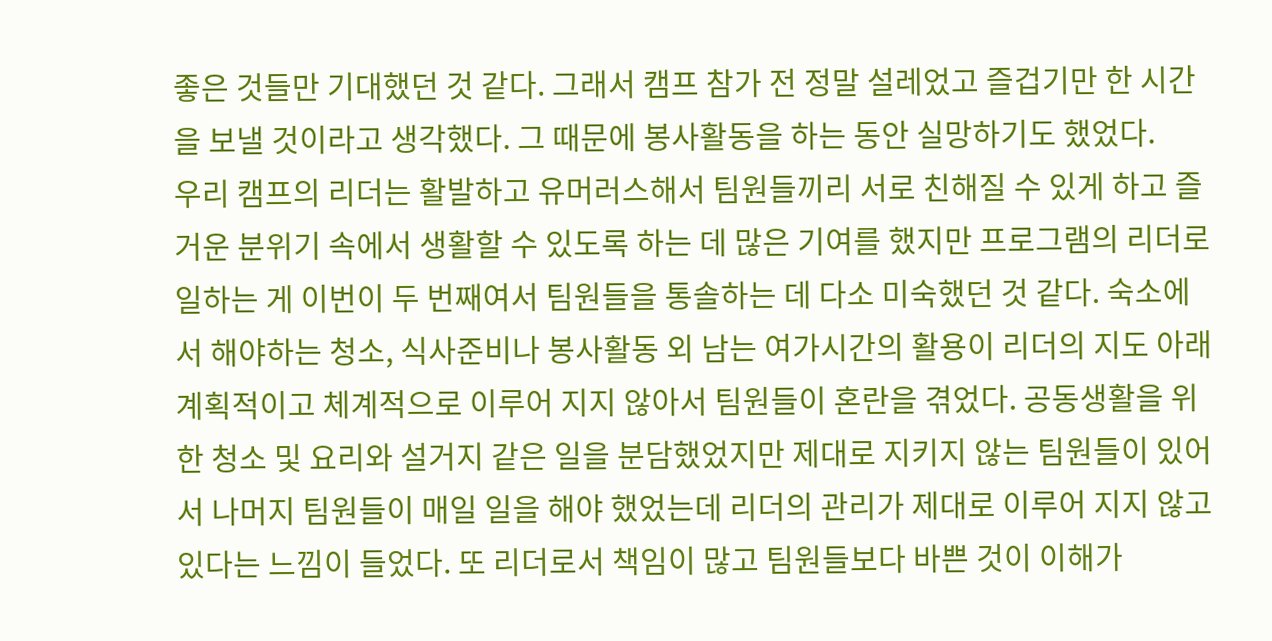좋은 것들만 기대했던 것 같다. 그래서 캠프 참가 전 정말 설레었고 즐겁기만 한 시간을 보낼 것이라고 생각했다. 그 때문에 봉사활동을 하는 동안 실망하기도 했었다.
우리 캠프의 리더는 활발하고 유머러스해서 팀원들끼리 서로 친해질 수 있게 하고 즐거운 분위기 속에서 생활할 수 있도록 하는 데 많은 기여를 했지만 프로그램의 리더로 일하는 게 이번이 두 번째여서 팀원들을 통솔하는 데 다소 미숙했던 것 같다. 숙소에서 해야하는 청소, 식사준비나 봉사활동 외 남는 여가시간의 활용이 리더의 지도 아래 계획적이고 체계적으로 이루어 지지 않아서 팀원들이 혼란을 겪었다. 공동생활을 위한 청소 및 요리와 설거지 같은 일을 분담했었지만 제대로 지키지 않는 팀원들이 있어서 나머지 팀원들이 매일 일을 해야 했었는데 리더의 관리가 제대로 이루어 지지 않고 있다는 느낌이 들었다. 또 리더로서 책임이 많고 팀원들보다 바쁜 것이 이해가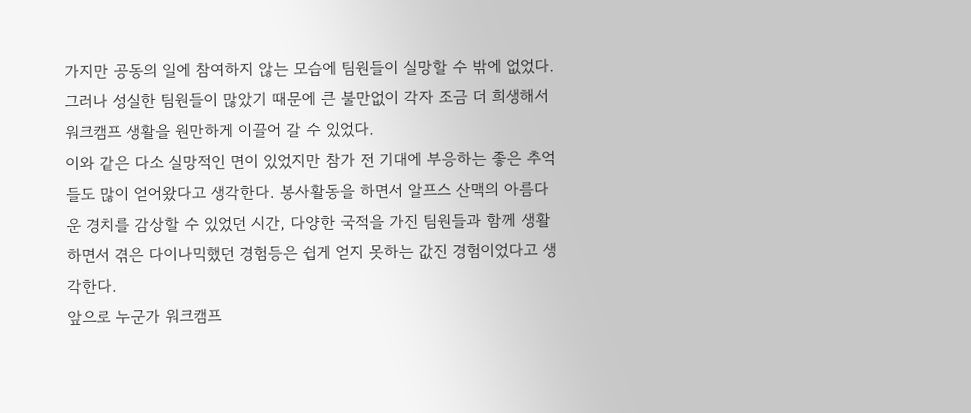가지만 공동의 일에 참여하지 않는 모습에 팀원들이 실망할 수 밖에 없었다. 그러나 성실한 팀원들이 많았기 때문에 큰 불만없이 각자 조금 더 희생해서 워크캠프 생활을 원만하게 이끌어 갈 수 있었다.
이와 같은 다소 실망적인 면이 있었지만 참가 전 기대에 부응하는 좋은 추억들도 많이 얻어왔다고 생각한다. 봉사활동을 하면서 알프스 산맥의 아름다운 경치를 감상할 수 있었던 시간, 다양한 국적을 가진 팀원들과 함께 생활하면서 겪은 다이나믹했던 경험등은 쉽게 얻지 못하는 값진 경험이었다고 생각한다.
앞으로 누군가 워크캠프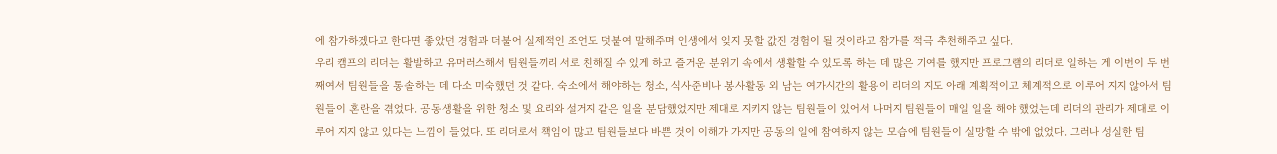에 참가하겠다고 한다면 좋았던 경험과 더불어 실제적인 조언도 덧붙여 말해주며 인생에서 잊지 못할 값진 경험이 될 것이라고 참가를 적극 추천해주고 싶다.
우리 캠프의 리더는 활발하고 유머러스해서 팀원들끼리 서로 친해질 수 있게 하고 즐거운 분위기 속에서 생활할 수 있도록 하는 데 많은 기여를 했지만 프로그램의 리더로 일하는 게 이번이 두 번째여서 팀원들을 통솔하는 데 다소 미숙했던 것 같다. 숙소에서 해야하는 청소, 식사준비나 봉사활동 외 남는 여가시간의 활용이 리더의 지도 아래 계획적이고 체계적으로 이루어 지지 않아서 팀원들이 혼란을 겪었다. 공동생활을 위한 청소 및 요리와 설거지 같은 일을 분담했었지만 제대로 지키지 않는 팀원들이 있어서 나머지 팀원들이 매일 일을 해야 했었는데 리더의 관리가 제대로 이루어 지지 않고 있다는 느낌이 들었다. 또 리더로서 책임이 많고 팀원들보다 바쁜 것이 이해가 가지만 공동의 일에 참여하지 않는 모습에 팀원들이 실망할 수 밖에 없었다. 그러나 성실한 팀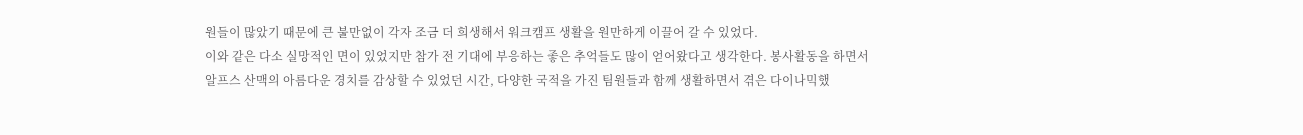원들이 많았기 때문에 큰 불만없이 각자 조금 더 희생해서 워크캠프 생활을 원만하게 이끌어 갈 수 있었다.
이와 같은 다소 실망적인 면이 있었지만 참가 전 기대에 부응하는 좋은 추억들도 많이 얻어왔다고 생각한다. 봉사활동을 하면서 알프스 산맥의 아름다운 경치를 감상할 수 있었던 시간, 다양한 국적을 가진 팀원들과 함께 생활하면서 겪은 다이나믹했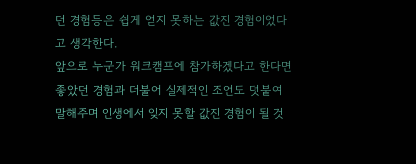던 경험등은 쉽게 얻지 못하는 값진 경험이었다고 생각한다.
앞으로 누군가 워크캠프에 참가하겠다고 한다면 좋았던 경험과 더불어 실제적인 조언도 덧붙여 말해주며 인생에서 잊지 못할 값진 경험이 될 것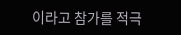이라고 참가를 적극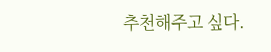추천해주고 싶다.